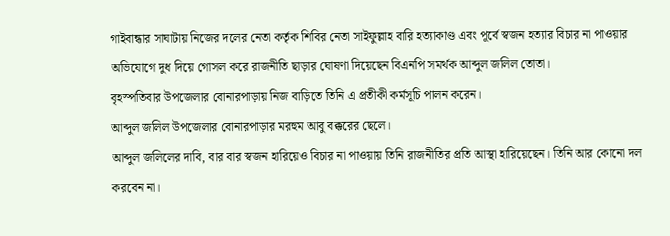গাইবান্ধার সাঘাটায় নিজের দলের নেতা কর্তৃক শিবির নেতা সাইফুল্লাহ বারি হত্যাকাণ্ড এবং পূর্বে স্বজন হত্যার বিচার না পাওয়ার অভিযোগে দুধ দিয়ে গোসল করে রাজনীতি ছাড়ার ঘোষণা দিয়েছেন বিএনপি সমর্থক আব্দুল জলিল তোতা।
বৃহস্পতিবার উপজেলার বোনারপাড়ায় নিজ বাড়িতে তিনি এ প্রতীকী কর্মসূচি পালন করেন।
আব্দুল জলিল উপজেলার বোনারপাড়ার মরহুম আবু বক্করের ছেলে।
আব্দুল জলিলের দাবি, বার বার স্বজন হারিয়েও বিচার না পাওয়ায় তিনি রাজনীতির প্রতি আস্থা হারিয়েছেন। তিনি আর কোনো দল করবেন না।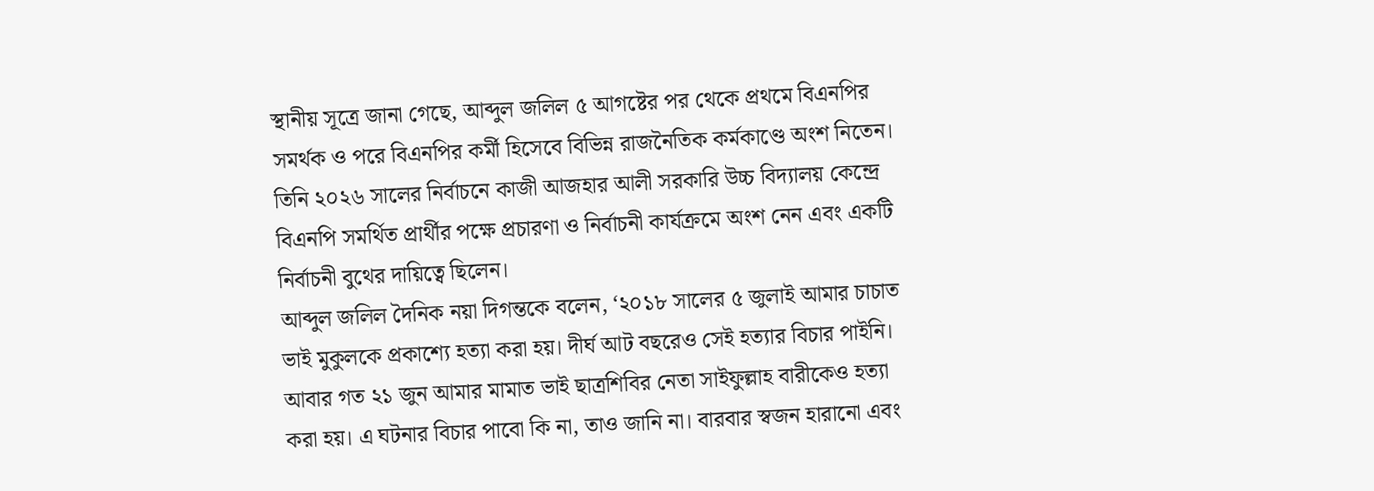স্থানীয় সূত্রে জানা গেছে, আব্দুল জলিল ৫ আগষ্টের পর থেকে প্রথমে বিএনপির সমর্থক ও পরে বিএনপির কর্মী হিসেবে বিভিন্ন রাজনৈতিক কর্মকাণ্ডে অংশ নিতেন। তিনি ২০২৬ সালের নির্বাচনে কাজী আজহার আলী সরকারি উচ্চ বিদ্যালয় কেন্দ্রে বিএনপি সমর্থিত প্রার্থীর পক্ষে প্রচারণা ও নির্বাচনী কার্যক্রমে অংশ নেন এবং একটি নির্বাচনী বুথের দায়িত্বে ছিলেন।
আব্দুল জলিল দৈনিক নয়া দিগন্তকে বলেন, ‘২০১৮ সালের ৫ জুলাই আমার চাচাত ভাই মুকুলকে প্রকাশ্যে হত্যা করা হয়। দীর্ঘ আট বছরেও সেই হত্যার বিচার পাইনি। আবার গত ২১ জুন আমার মামাত ভাই ছাত্রশিবির নেতা সাইফুল্লাহ বারীকেও হত্যা করা হয়। এ ঘটনার বিচার পাবো কি না, তাও জানি না। বারবার স্বজন হারানো এবং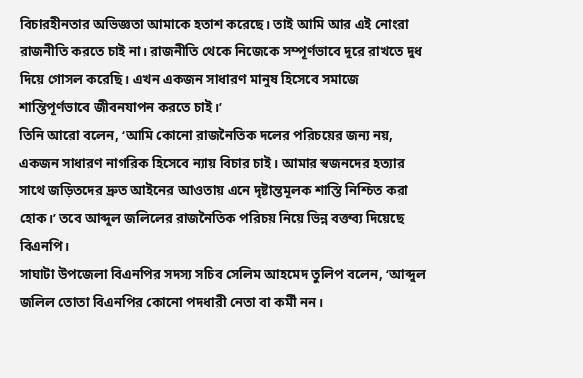বিচারহীনতার অভিজ্ঞতা আমাকে হতাশ করেছে। তাই আমি আর এই নোংরা রাজনীতি করতে চাই না। রাজনীতি থেকে নিজেকে সম্পূর্ণভাবে দূরে রাখতে দুধ দিয়ে গোসল করেছি। এখন একজন সাধারণ মানুষ হিসেবে সমাজে শান্তিপূর্ণভাবে জীবনযাপন করতে চাই।’
তিনি আরো বলেন, ‘আমি কোনো রাজনৈতিক দলের পরিচয়ের জন্য নয়, একজন সাধারণ নাগরিক হিসেবে ন্যায় বিচার চাই। আমার স্বজনদের হত্যার সাথে জড়িতদের দ্রুত আইনের আওতায় এনে দৃষ্টান্তমূলক শাস্তি নিশ্চিত করা হোক।’ তবে আব্দুল জলিলের রাজনৈতিক পরিচয় নিয়ে ভিন্ন বক্তব্য দিয়েছে বিএনপি।
সাঘাটা উপজেলা বিএনপির সদস্য সচিব সেলিম আহমেদ তুলিপ বলেন, ‘আব্দুল জলিল তোতা বিএনপির কোনো পদধারী নেতা বা কর্মী নন।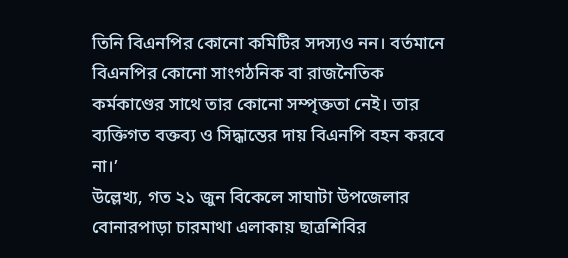তিনি বিএনপির কোনো কমিটির সদস্যও নন। বর্তমানে বিএনপির কোনো সাংগঠনিক বা রাজনৈতিক কর্মকাণ্ডের সাথে তার কোনো সম্পৃক্ততা নেই। তার ব্যক্তিগত বক্তব্য ও সিদ্ধান্তের দায় বিএনপি বহন করবে না।’
উল্লেখ্য, গত ২১ জুন বিকেলে সাঘাটা উপজেলার বোনারপাড়া চারমাথা এলাকায় ছাত্রশিবির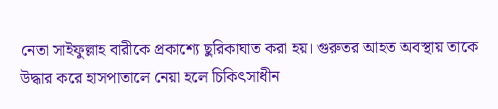নেতা সাইফুল্লাহ বারীকে প্রকাশ্যে ছুরিকাঘাত করা হয়। গুরুতর আহত অবস্থায় তাকে উদ্ধার করে হাসপাতালে নেয়া হলে চিকিৎসাধীন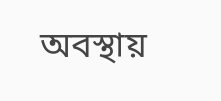অবস্থায়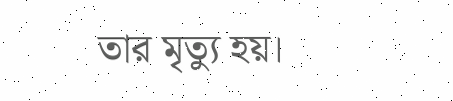তার মৃত্যু হয়।